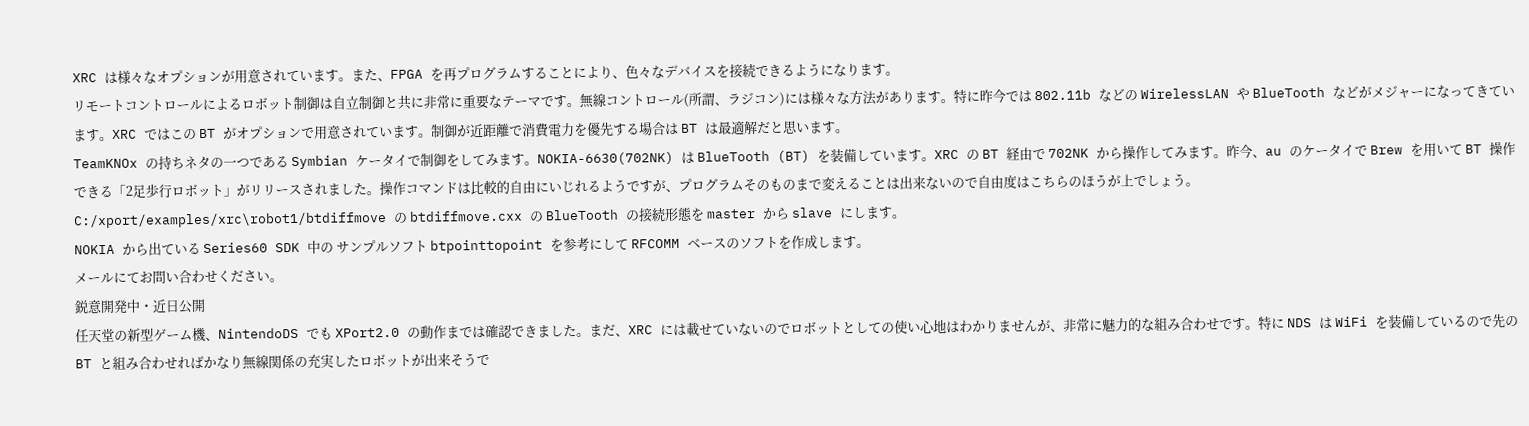XRC は様々なオプションが用意されています。また、FPGA を再プログラムすることにより、色々なデバイスを接続できるようになります。
リモートコントロールによるロボット制御は自立制御と共に非常に重要なテーマです。無線コントロール(所謂、ラジコン)には様々な方法があります。特に昨今では 802.11b などの WirelessLAN や BlueTooth などがメジャーになってきています。XRC ではこの BT がオプションで用意されています。制御が近距離で消費電力を優先する場合は BT は最適解だと思います。
TeamKNOx の持ちネタの一つである Symbian ケータイで制御をしてみます。NOKIA-6630(702NK) は BlueTooth (BT) を装備しています。XRC の BT 経由で 702NK から操作してみます。昨今、au のケータイで Brew を用いて BT 操作できる「2足歩行ロボット」がリリースされました。操作コマンドは比較的自由にいじれるようですが、プログラムそのものまで変えることは出来ないので自由度はこちらのほうが上でしょう。
C:/xport/examples/xrc\robot1/btdiffmove の btdiffmove.cxx の BlueTooth の接続形態を master から slave にします。
NOKIA から出ている Series60 SDK 中の サンプルソフト btpointtopoint を参考にして RFCOMM ベースのソフトを作成します。
メールにてお問い合わせください。
鋭意開発中・近日公開
任天堂の新型ゲーム機、NintendoDS でも XPort2.0 の動作までは確認できました。まだ、XRC には載せていないのでロボットとしての使い心地はわかりませんが、非常に魅力的な組み合わせです。特に NDS は WiFi を装備しているので先の BT と組み合わせればかなり無線関係の充実したロボットが出来そうで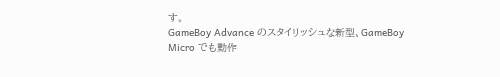す。
GameBoy Advance のスタイリッシュな新型、GameBoy Micro でも動作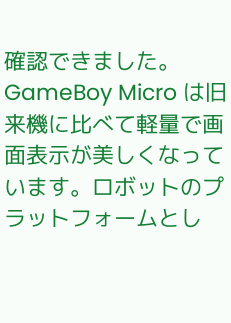確認できました。GameBoy Micro は旧来機に比べて軽量で画面表示が美しくなっています。ロボットのプラットフォームとし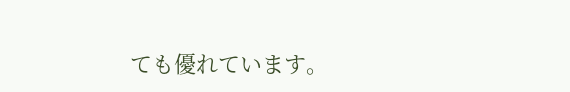ても優れています。